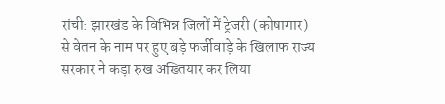रांची: झारखंड के विभिन्न जिलों में ट्रेजरी (कोषागार) से वेतन के नाम पर हुए बड़े फर्जीवाड़े के खिलाफ राज्य सरकार ने कड़ा रुख अख्तियार कर लिया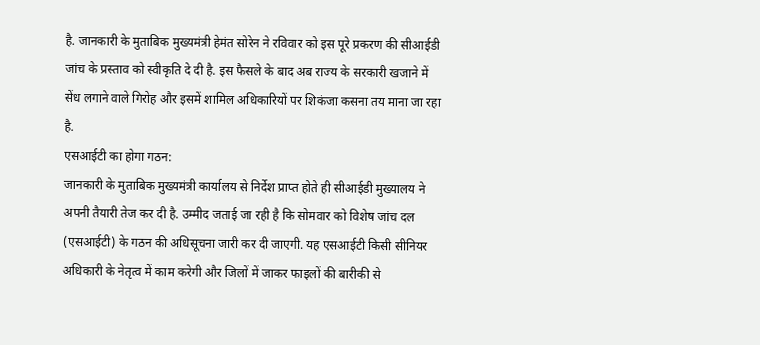है. जानकारी के मुताबिक मुख्यमंत्री हेमंत सोरेन ने रविवार को इस पूरे प्रकरण की सीआईडी जांच के प्रस्ताव को स्वीकृति दे दी है. इस फैसले के बाद अब राज्य के सरकारी खजाने में सेंध लगाने वाले गिरोह और इसमें शामिल अधिकारियों पर शिकंजा कसना तय माना जा रहा है.
एसआईटी का होगा गठन:
जानकारी के मुताबिक मुख्यमंत्री कार्यालय से निर्देश प्राप्त होते ही सीआईडी मुख्यालय ने अपनी तैयारी तेज कर दी है. उम्मीद जताई जा रही है कि सोमवार को विशेष जांच दल (एसआईटी) के गठन की अधिसूचना जारी कर दी जाएगी. यह एसआईटी किसी सीनियर अधिकारी के नेतृत्व में काम करेगी और जिलों में जाकर फाइलों की बारीकी से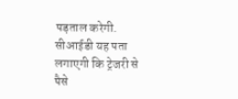पड़ताल करेगी. सीआईडी यह पता लगाएगी कि ट्रेजरी से पैसे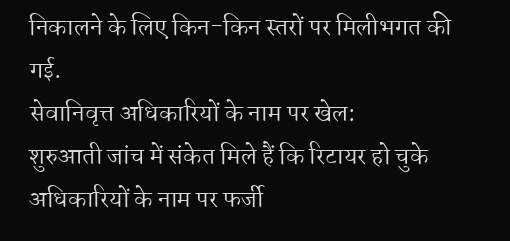निकालने के लिए किन-किन स्तरों पर मिलीभगत की गई.
सेवानिवृत्त अधिकारियों के नाम पर खेल:
शुरुआती जांच में संकेत मिले हैं कि रिटायर हो चुके अधिकारियों के नाम पर फर्जी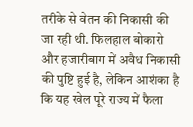तरीके से वेतन की निकासी की जा रही थी. फिलहाल बोकारो और हजारीबाग में अवैध निकासी की पुष्टि हुई है, लेकिन आशंका है कि यह खेल पूरे राज्य में फैला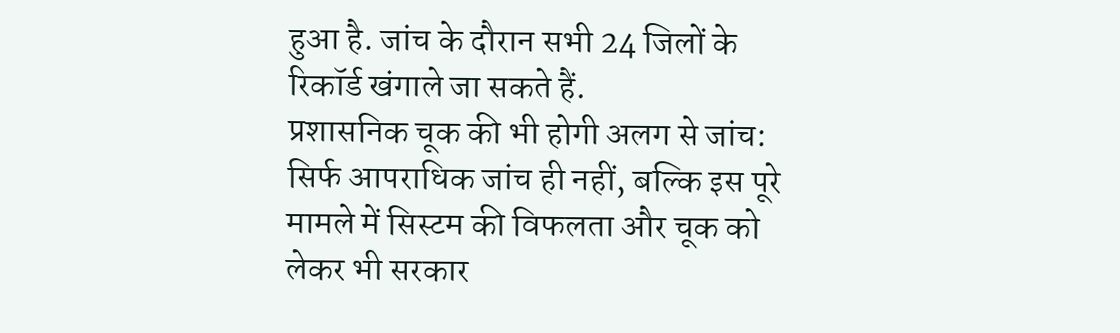हुआ है. जांच के दौरान सभी 24 जिलों के रिकॉर्ड खंगाले जा सकते हैं.
प्रशासनिक चूक की भी होगी अलग से जांच:
सिर्फ आपराधिक जांच ही नहीं, बल्कि इस पूरे मामले में सिस्टम की विफलता और चूक को लेकर भी सरकार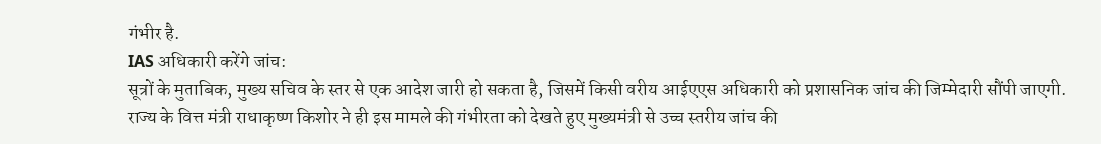गंभीर है.
IAS अधिकारी करेंगे जांच:
सूत्रों के मुताबिक, मुख्य सचिव के स्तर से एक आदेश जारी हो सकता है, जिसमें किसी वरीय आईएएस अधिकारी को प्रशासनिक जांच की जिम्मेदारी सौंपी जाएगी. राज्य के वित्त मंत्री राधाकृष्ण किशोर ने ही इस मामले की गंभीरता को देखते हुए मुख्यमंत्री से उच्च स्तरीय जांच की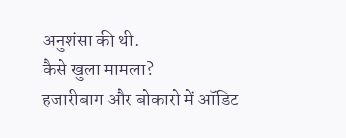अनुशंसा की थी.
कैसे खुला मामला?
हजारीबाग और बोकारो में ऑडिट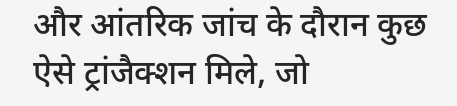और आंतरिक जांच के दौरान कुछ ऐसे ट्रांजैक्शन मिले, जो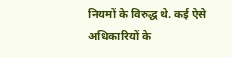नियमों के विरुद्ध थे. कई ऐसे अधिकारियों के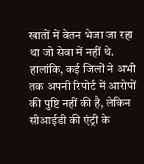खातों में वेतन भेजा जा रहा था जो सेवा में नहीं थे. हालांकि, कई जिलों ने अभी तक अपनी रिपोर्ट में आरोपों की पुष्टि नहीं की है, लेकिन सीआईडी की एंट्री के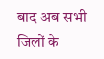बाद अब सभी जिलों के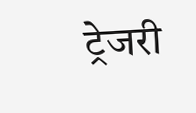ट्रेजरी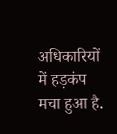अधिकारियों में हड़कंप मचा हुआ है.